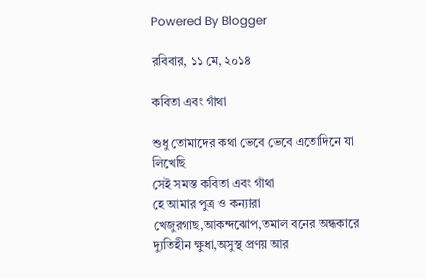Powered By Blogger

রবিবার, ১১ মে, ২০১৪

কবিতা এবং গাঁথা

শুধু তোমাদের কথা ভেবে ভেবে এতোদিনে যা লিখেছি
সেই সমস্ত কবিতা এবং গাঁথা
হে আমার পুত্র ও কন্যারা
খেজুরগাছ,আকন্দঝোপ,তমাল বনের অন্ধকারে
দ্যুতিহীন ক্ষুধা,অসুস্থ প্রণয় আর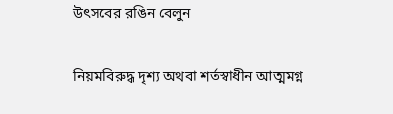উৎসবের রঙিন বেলুন

নিয়মবিরুদ্ধ দৃশ্য অথবা শর্তস্বাধীন আত্মমগ্ন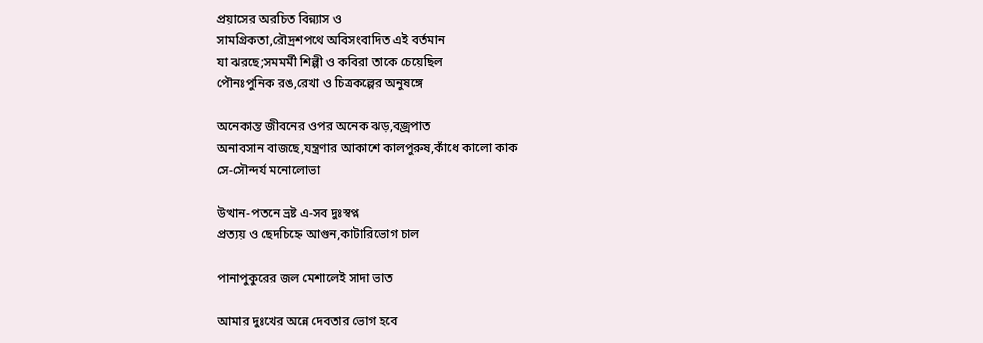প্রয়াসের অরচিত বিন্ন্যাস ও
সামগ্রিকতা,রৌদ্রশপথে অবিসংবাদিত এই বর্তমান
যা ঝরছে;সমমর্মী শিল্পী ও কবিরা তাকে চেয়েছিল
পৌনঃপুনিক রঙ,রেখা ও চিত্রকল্পের অনুষঙ্গে

অনেকান্ত জীবনের ওপর অনেক ঝড়,বজ্রপাত
অনাবসান বাজছে,যন্ত্রণার আকাশে কালপুরুষ,কাঁধে কালো কাক
সে-সৌন্দর্য মনোলোভা

উত্থান-পতনে ভ্রষ্ট এ-সব দুঃস্বপ্ন
প্রত্যয় ও ছেদচিহ্নে আগুন,কাটারিভোগ চাল

পানাপুকুরের জল মেশালেই সাদা ভাত

আমার দুঃখের অন্নে দেবতার ভোগ হবে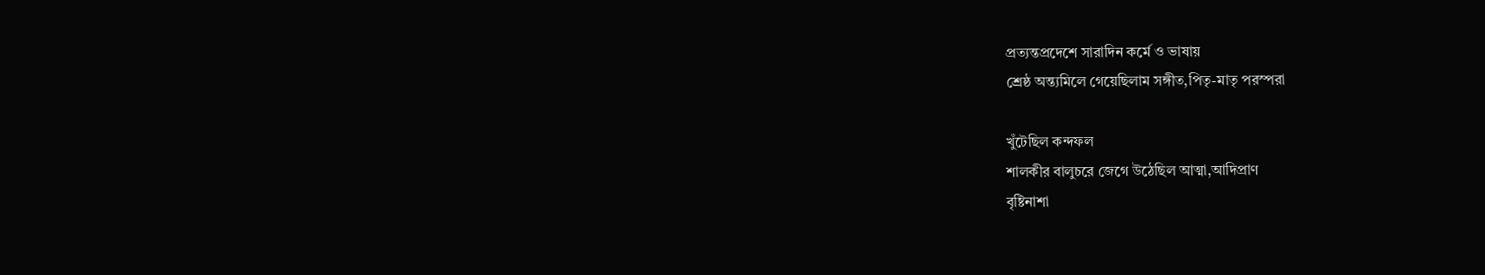প্রত্যন্তপ্রদেশে সারাদিন কর্মে ও ভাষায়
শ্রেষ্ঠ অন্ত্যমিলে গেয়েছিলাম সঙ্গীত,পিতৃ-মাতৃ পরস্পরা

খুঁটেছিল কন্দফল
শালকীর বালুচরে জেগে উঠেছিল আত্মা,আদিপ্রাণ
বৃষ্টিনাশা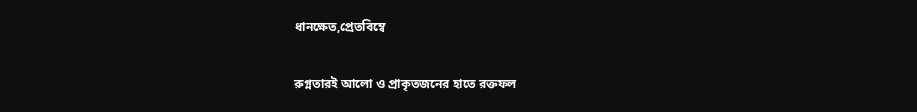ধানক্ষেত,প্রেতবিম্বে

রুগ্নতারই আলো ও প্রাকৃতজনের হাতে রক্তফল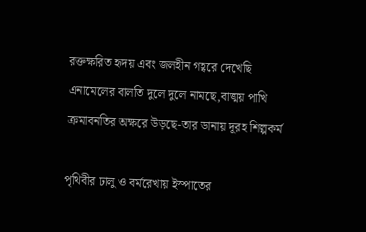রক্তক্ষরিত হৃদয় এবং জলহীন গহ্বরে দেখেছি
এনামেলের বালতি দুলে দুলে নামছে,বাঙ্ময় পাখি
ক্রমাবনতির অক্ষরে উড়ছে-তার ডানায় দূরহ শিল্পকর্ম

পৃথিবীর ঢালু ও বর্মরেখায় ইস্পাতের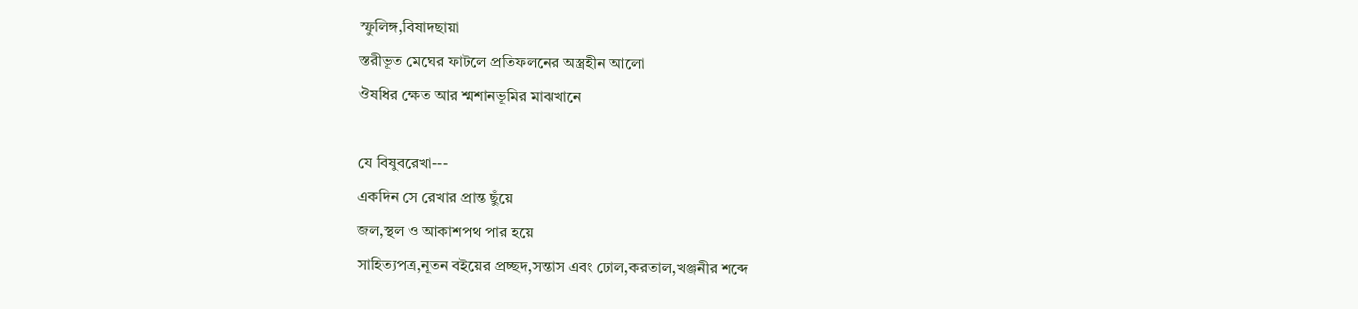স্ফুলিঙ্গ,বিষাদছায়া
স্তরীভূত মেঘের ফাটলে প্রতিফলনের অস্ত্রহীন আলো
ঔষধির ক্ষেত আর শ্মশানভূমির মাঝখানে

যে বিষুবরেখা---
একদিন সে রেখার প্রান্ত ছুঁয়ে
জল,স্থল ও আকাশপথ পার হয়ে
সাহিত্যপত্র,নূতন বইয়ের প্রচ্ছদ,সন্তাস এবং ঢোল,করতাল,খঞ্জনীর শব্দে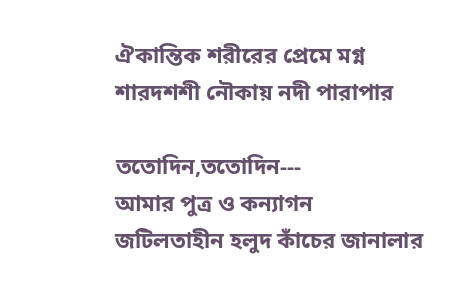ঐকান্তিক শরীরের প্রেমে মগ্ন
শারদশশী নৌকায় নদী পারাপার

ততোদিন,ততোদিন---
আমার পুত্র ও কন্যাগন
জটিলতাহীন হলুদ কাঁচের জানালার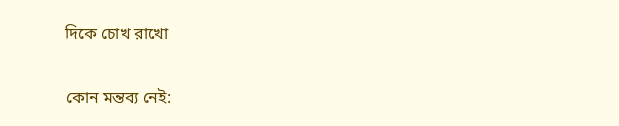দিকে চোখ রাখো

কোন মন্তব্য নেই: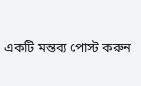একটি মন্তব্য পোস্ট করুন